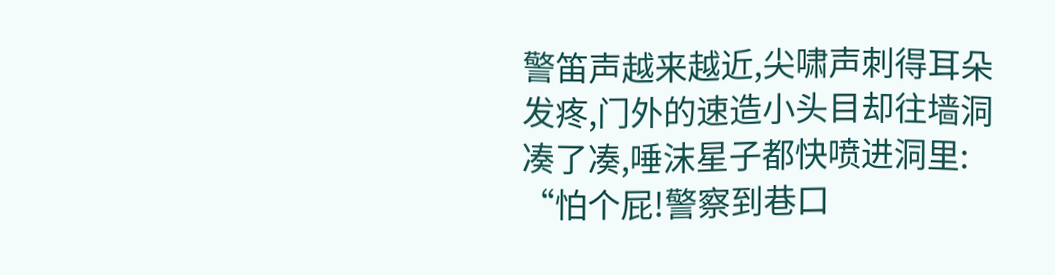警笛声越来越近,尖啸声刺得耳朵发疼,门外的速造小头目却往墙洞凑了凑,唾沫星子都快喷进洞里:
“怕个屁!警察到巷口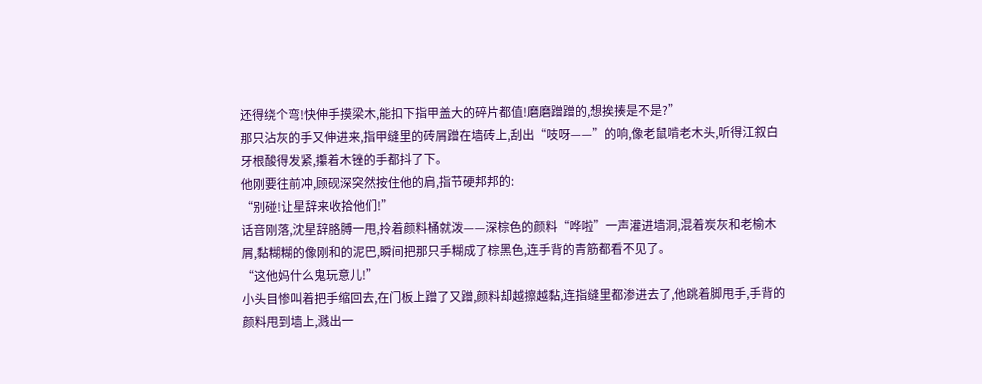还得绕个弯!快伸手摸梁木,能扣下指甲盖大的碎片都值!磨磨蹭蹭的,想挨揍是不是?”
那只沾灰的手又伸进来,指甲缝里的砖屑蹭在墙砖上,刮出“吱呀——”的响,像老鼠啃老木头,听得江叙白牙根酸得发紧,攥着木锉的手都抖了下。
他刚要往前冲,顾砚深突然按住他的肩,指节硬邦邦的:
“别碰!让星辞来收拾他们!”
话音刚落,沈星辞胳膊一甩,拎着颜料桶就泼——深棕色的颜料“哗啦”一声灌进墙洞,混着炭灰和老榆木屑,黏糊糊的像刚和的泥巴,瞬间把那只手糊成了棕黑色,连手背的青筋都看不见了。
“这他妈什么鬼玩意儿!”
小头目惨叫着把手缩回去,在门板上蹭了又蹭,颜料却越擦越黏,连指缝里都渗进去了,他跳着脚甩手,手背的颜料甩到墙上,溅出一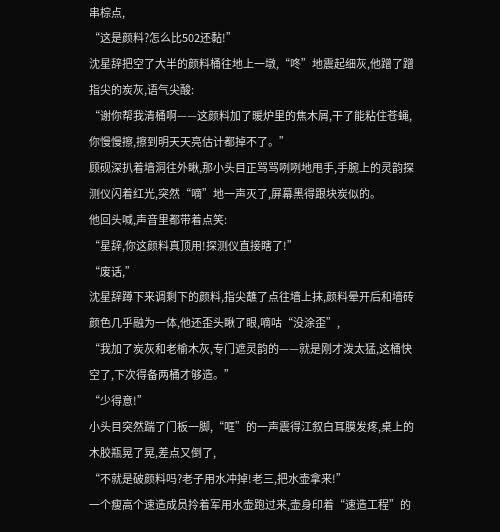串棕点,
“这是颜料?怎么比502还黏!”
沈星辞把空了大半的颜料桶往地上一墩,“咚”地震起细灰,他蹭了蹭指尖的炭灰,语气尖酸:
“谢你帮我清桶啊——这颜料加了暖炉里的焦木屑,干了能粘住苍蝇,你慢慢擦,擦到明天天亮估计都掉不了。”
顾砚深扒着墙洞往外瞅,那小头目正骂骂咧咧地甩手,手腕上的灵韵探测仪闪着红光,突然“嘀”地一声灭了,屏幕黑得跟块炭似的。
他回头喊,声音里都带着点笑:
“星辞,你这颜料真顶用!探测仪直接瞎了!”
“废话,”
沈星辞蹲下来调剩下的颜料,指尖蘸了点往墙上抹,颜料晕开后和墙砖颜色几乎融为一体,他还歪头瞅了眼,嘀咕“没涂歪”,
“我加了炭灰和老榆木灰,专门遮灵韵的——就是刚才泼太猛,这桶快空了,下次得备两桶才够造。”
“少得意!”
小头目突然踹了门板一脚,“哐”的一声震得江叙白耳膜发疼,桌上的木胶瓶晃了晃,差点又倒了,
“不就是破颜料吗?老子用水冲掉!老三,把水壶拿来!”
一个瘦高个速造成员拎着军用水壶跑过来,壶身印着“速造工程”的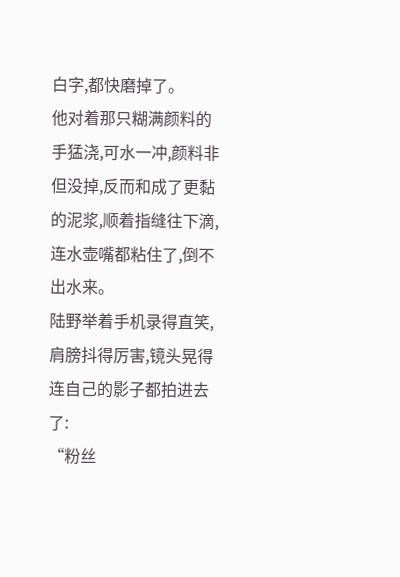白字,都快磨掉了。
他对着那只糊满颜料的手猛浇,可水一冲,颜料非但没掉,反而和成了更黏的泥浆,顺着指缝往下滴,连水壶嘴都粘住了,倒不出水来。
陆野举着手机录得直笑,肩膀抖得厉害,镜头晃得连自己的影子都拍进去了:
“粉丝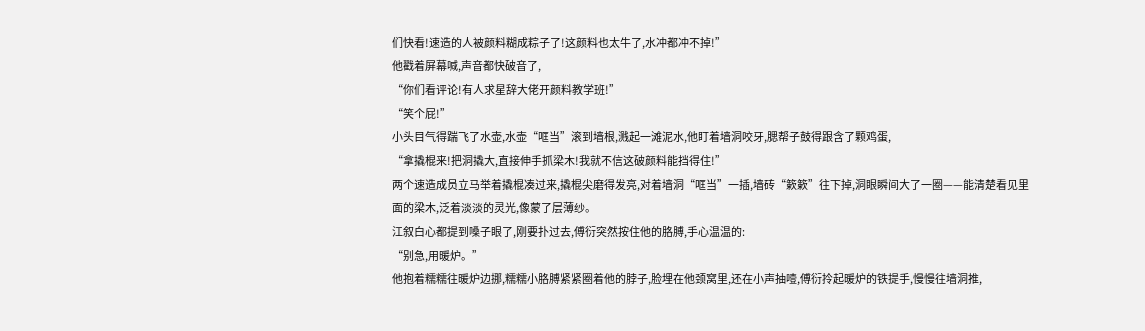们快看!速造的人被颜料糊成粽子了!这颜料也太牛了,水冲都冲不掉!”
他戳着屏幕喊,声音都快破音了,
“你们看评论!有人求星辞大佬开颜料教学班!”
“笑个屁!”
小头目气得踹飞了水壶,水壶“哐当”滚到墙根,溅起一滩泥水,他盯着墙洞咬牙,腮帮子鼓得跟含了颗鸡蛋,
“拿撬棍来!把洞撬大,直接伸手抓梁木!我就不信这破颜料能挡得住!”
两个速造成员立马举着撬棍凑过来,撬棍尖磨得发亮,对着墙洞“哐当”一插,墙砖“簌簌”往下掉,洞眼瞬间大了一圈——能清楚看见里面的梁木,泛着淡淡的灵光,像蒙了层薄纱。
江叙白心都提到嗓子眼了,刚要扑过去,傅衍突然按住他的胳膊,手心温温的:
“别急,用暖炉。”
他抱着糯糯往暖炉边挪,糯糯小胳膊紧紧圈着他的脖子,脸埋在他颈窝里,还在小声抽噎,傅衍拎起暖炉的铁提手,慢慢往墙洞推,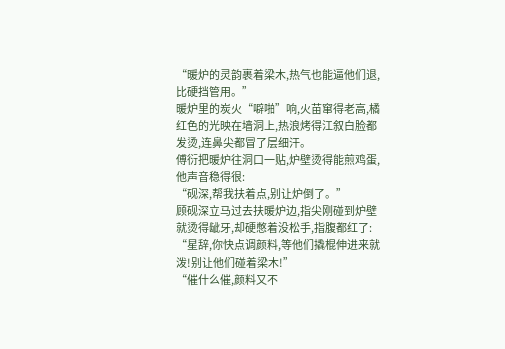“暖炉的灵韵裹着梁木,热气也能逼他们退,比硬挡管用。”
暖炉里的炭火“噼啪”响,火苗窜得老高,橘红色的光映在墙洞上,热浪烤得江叙白脸都发烫,连鼻尖都冒了层细汗。
傅衍把暖炉往洞口一贴,炉壁烫得能煎鸡蛋,他声音稳得很:
“砚深,帮我扶着点,别让炉倒了。”
顾砚深立马过去扶暖炉边,指尖刚碰到炉壁就烫得龇牙,却硬憋着没松手,指腹都红了:
“星辞,你快点调颜料,等他们撬棍伸进来就泼!别让他们碰着梁木!”
“催什么催,颜料又不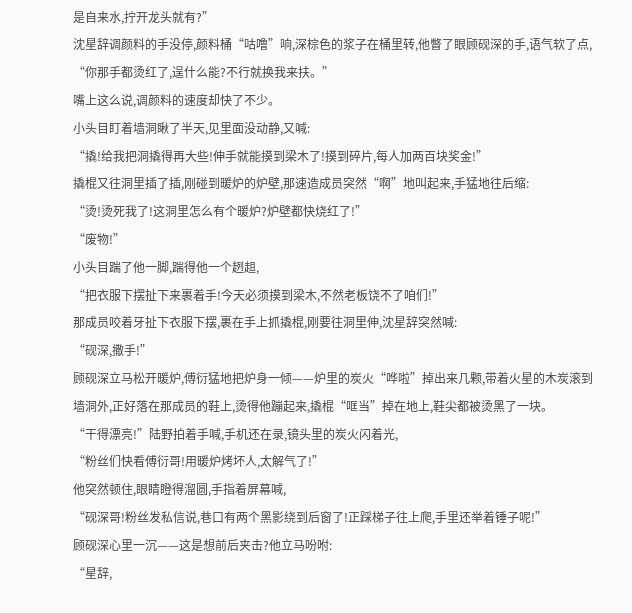是自来水,拧开龙头就有?”
沈星辞调颜料的手没停,颜料桶“咕噜”响,深棕色的浆子在桶里转,他瞥了眼顾砚深的手,语气软了点,
“你那手都烫红了,逞什么能?不行就换我来扶。”
嘴上这么说,调颜料的速度却快了不少。
小头目盯着墙洞瞅了半天,见里面没动静,又喊:
“撬!给我把洞撬得再大些!伸手就能摸到梁木了!摸到碎片,每人加两百块奖金!”
撬棍又往洞里插了插,刚碰到暖炉的炉壁,那速造成员突然“啊”地叫起来,手猛地往后缩:
“烫!烫死我了!这洞里怎么有个暖炉?炉壁都快烧红了!”
“废物!”
小头目踹了他一脚,踹得他一个趔趄,
“把衣服下摆扯下来裹着手!今天必须摸到梁木,不然老板饶不了咱们!”
那成员咬着牙扯下衣服下摆,裹在手上抓撬棍,刚要往洞里伸,沈星辞突然喊:
“砚深,撒手!”
顾砚深立马松开暖炉,傅衍猛地把炉身一倾——炉里的炭火“哗啦”掉出来几颗,带着火星的木炭滚到墙洞外,正好落在那成员的鞋上,烫得他蹦起来,撬棍“哐当”掉在地上,鞋尖都被烫黑了一块。
“干得漂亮!”陆野拍着手喊,手机还在录,镜头里的炭火闪着光,
“粉丝们快看傅衍哥!用暖炉烤坏人,太解气了!”
他突然顿住,眼睛瞪得溜圆,手指着屏幕喊,
“砚深哥!粉丝发私信说,巷口有两个黑影绕到后窗了!正踩梯子往上爬,手里还举着锤子呢!”
顾砚深心里一沉——这是想前后夹击?他立马吩咐:
“星辞,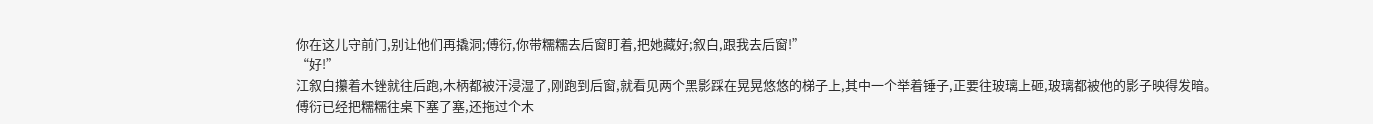你在这儿守前门,别让他们再撬洞;傅衍,你带糯糯去后窗盯着,把她藏好;叙白,跟我去后窗!”
“好!”
江叙白攥着木锉就往后跑,木柄都被汗浸湿了,刚跑到后窗,就看见两个黑影踩在晃晃悠悠的梯子上,其中一个举着锤子,正要往玻璃上砸,玻璃都被他的影子映得发暗。
傅衍已经把糯糯往桌下塞了塞,还拖过个木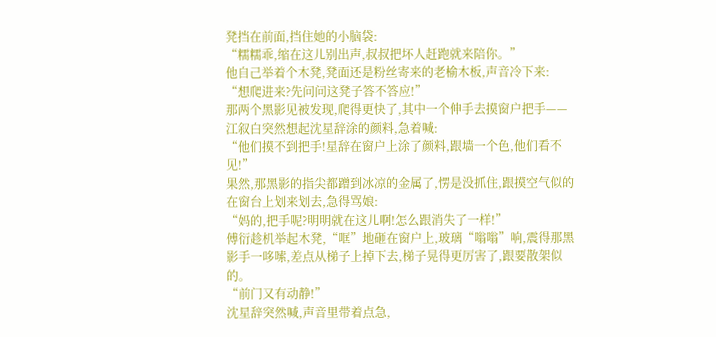凳挡在前面,挡住她的小脑袋:
“糯糯乖,缩在这儿别出声,叔叔把坏人赶跑就来陪你。”
他自己举着个木凳,凳面还是粉丝寄来的老榆木板,声音冷下来:
“想爬进来?先问问这凳子答不答应!”
那两个黑影见被发现,爬得更快了,其中一个伸手去摸窗户把手——江叙白突然想起沈星辞涂的颜料,急着喊:
“他们摸不到把手!星辞在窗户上涂了颜料,跟墙一个色,他们看不见!”
果然,那黑影的指尖都蹭到冰凉的金属了,愣是没抓住,跟摸空气似的在窗台上划来划去,急得骂娘:
“妈的,把手呢?明明就在这儿啊!怎么跟消失了一样!”
傅衍趁机举起木凳,“哐”地砸在窗户上,玻璃“嗡嗡”响,震得那黑影手一哆嗦,差点从梯子上掉下去,梯子晃得更厉害了,跟要散架似的。
“前门又有动静!”
沈星辞突然喊,声音里带着点急,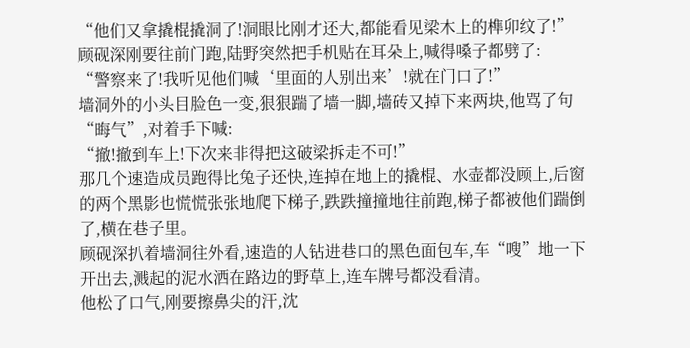“他们又拿撬棍撬洞了!洞眼比刚才还大,都能看见梁木上的榫卯纹了!”
顾砚深刚要往前门跑,陆野突然把手机贴在耳朵上,喊得嗓子都劈了:
“警察来了!我听见他们喊‘里面的人别出来’!就在门口了!”
墙洞外的小头目脸色一变,狠狠踹了墙一脚,墙砖又掉下来两块,他骂了句“晦气”,对着手下喊:
“撤!撤到车上!下次来非得把这破梁拆走不可!”
那几个速造成员跑得比兔子还快,连掉在地上的撬棍、水壶都没顾上,后窗的两个黑影也慌慌张张地爬下梯子,跌跌撞撞地往前跑,梯子都被他们踹倒了,横在巷子里。
顾砚深扒着墙洞往外看,速造的人钻进巷口的黑色面包车,车“嗖”地一下开出去,溅起的泥水洒在路边的野草上,连车牌号都没看清。
他松了口气,刚要擦鼻尖的汗,沈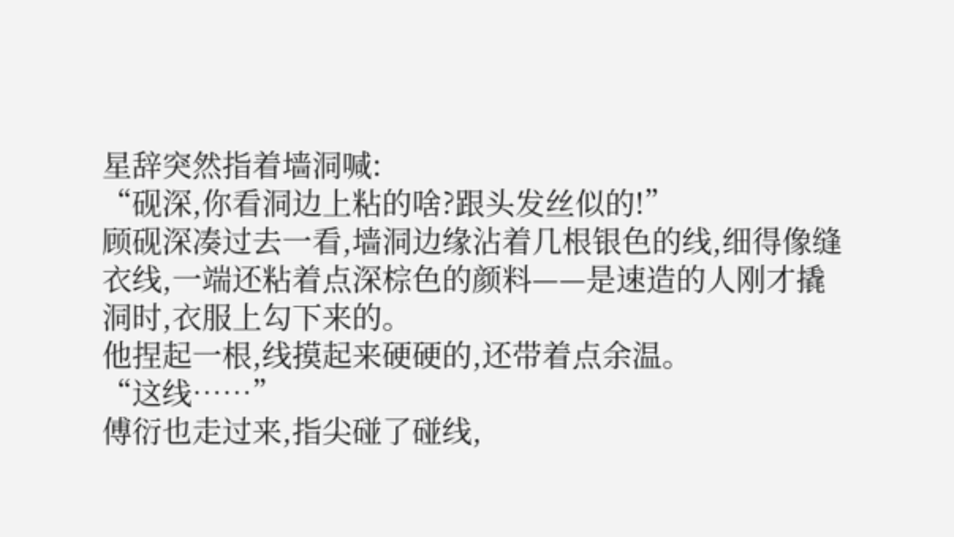星辞突然指着墙洞喊:
“砚深,你看洞边上粘的啥?跟头发丝似的!”
顾砚深凑过去一看,墙洞边缘沾着几根银色的线,细得像缝衣线,一端还粘着点深棕色的颜料——是速造的人刚才撬洞时,衣服上勾下来的。
他捏起一根,线摸起来硬硬的,还带着点余温。
“这线……”
傅衍也走过来,指尖碰了碰线,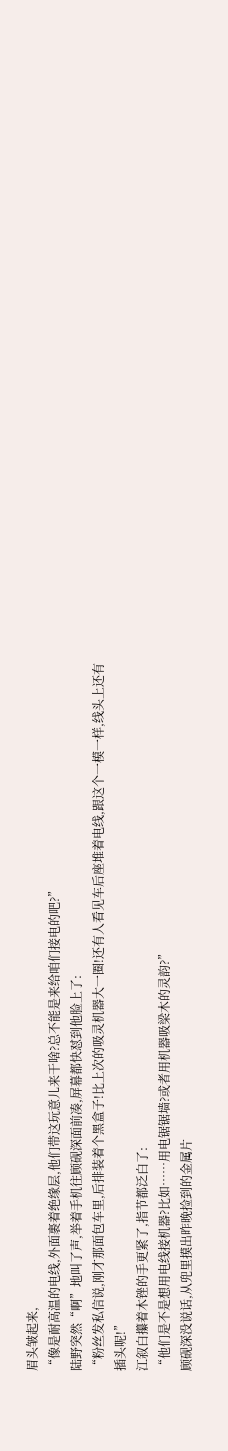眉头皱起来,
“像是耐高温的电线,外面裹着绝缘层,他们带这玩意儿来干啥?总不能是来给咱们接电的吧?”
陆野突然“啊”地叫了声,举着手机往顾砚深面前凑,屏幕都快怼到他脸上了:
“粉丝发私信说,刚才那面包车里,后排装着个黑盒子!比上次的吸灵机器大一圈!还有人看见车后座堆着电线,跟这个一模一样,线头上还有插头呢!”
江叙白攥着木锉的手更紧了,指节都泛白了:
“他们是不是想用电线接机器?比如……用电锯锯墙?或者用机器吸梁木的灵韵?”
顾砚深没说话,从兜里摸出昨晚捡到的金属片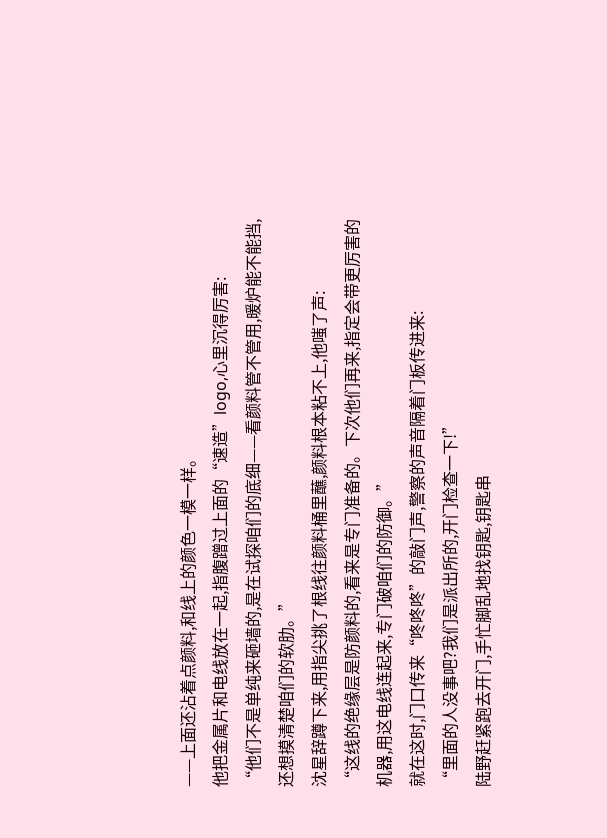——上面还沾着点颜料,和线上的颜色一模一样。
他把金属片和电线放在一起,指腹蹭过上面的“速造”logo,心里沉得厉害:
“他们不是单纯来砸墙的,是在试探咱们的底细——看颜料管不管用,暖炉能不能挡,还想摸清楚咱们的软肋。”
沈星辞蹲下来,用指尖挑了根线往颜料桶里蘸,颜料根本粘不上,他嗤了声:
“这线的绝缘层是防颜料的,看来是专门准备的。下次他们再来,指定会带更厉害的机器,用这电线连起来,专门破咱们的防御。”
就在这时,门口传来“咚咚咚”的敲门声,警察的声音隔着门板传进来:
“里面的人没事吧?我们是派出所的,开门检查一下!”
陆野赶紧跑去开门,手忙脚乱地找钥匙,钥匙串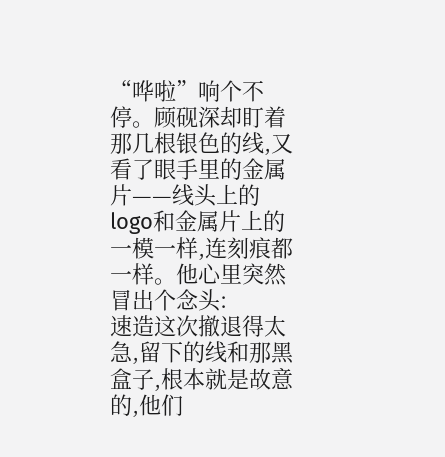“哗啦”响个不停。顾砚深却盯着那几根银色的线,又看了眼手里的金属片——线头上的logo和金属片上的一模一样,连刻痕都一样。他心里突然冒出个念头:
速造这次撤退得太急,留下的线和那黑盒子,根本就是故意的,他们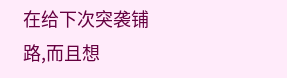在给下次突袭铺路,而且想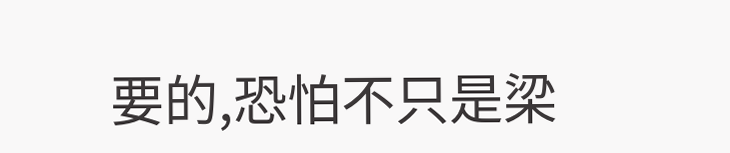要的,恐怕不只是梁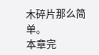木碎片那么简单。
本章完